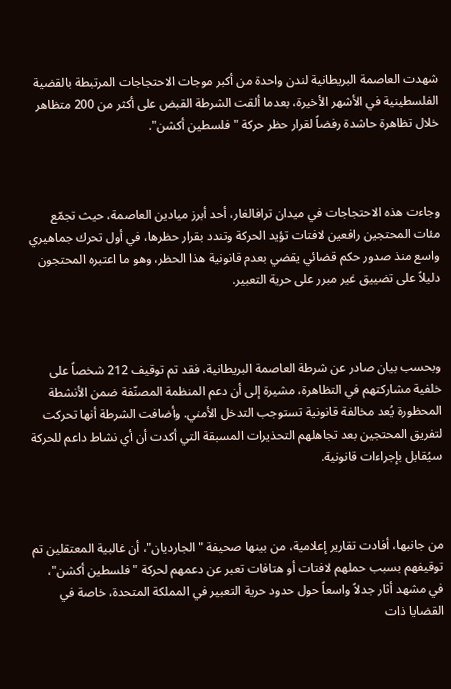شهدت العاصمة البريطانية لندن واحدة من أكبر موجات الاحتجاجات المرتبطة بالقضية الفلسطينية في الأشهر الأخيرة، بعدما ألقت الشرطة القبض على أكثر من 200 متظاهر خلال تظاهرة حاشدة رفضاً لقرار حظر حركة "فلسطين أكشن".



وجاءت هذه الاحتجاجات في ميدان ترافالغار، أحد أبرز ميادين العاصمة، حيث تجمّع مئات المحتجين رافعين لافتات تؤيد الحركة وتندد بقرار حظرها، في أول تحرك جماهيري واسع منذ صدور حكم قضائي يقضي بعدم قانونية هذا الحظر، وهو ما اعتبره المحتجون دليلاً على تضييق غير مبرر على حرية التعبير.



وبحسب بيان صادر عن شرطة العاصمة البريطانية، فقد تم توقيف 212 شخصاً على خلفية مشاركتهم في التظاهرة، مشيرة إلى أن دعم المنظمة المصنّفة ضمن الأنشطة المحظورة يُعد مخالفة قانونية تستوجب التدخل الأمني. وأضافت الشرطة أنها تحركت لتفريق المحتجين بعد تجاهلهم التحذيرات المسبقة التي أكدت أن أي نشاط داعم للحركة سيُقابل بإجراءات قانونية.



من جانبها، أفادت تقارير إعلامية، من بينها صحيفة "الجارديان"، أن غالبية المعتقلين تم توقيفهم بسبب حملهم لافتات أو هتافات تعبر عن دعمهم لحركة "فلسطين أكشن"، في مشهد أثار جدلاً واسعاً حول حدود حرية التعبير في المملكة المتحدة، خاصة في القضايا ذات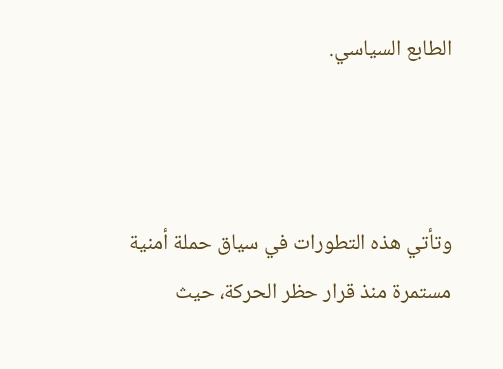الطابع السياسي.



وتأتي هذه التطورات في سياق حملة أمنية مستمرة منذ قرار حظر الحركة، حيث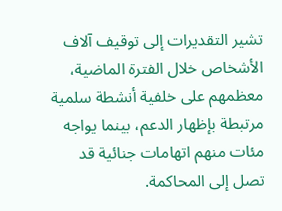تشير التقديرات إلى توقيف آلاف الأشخاص خلال الفترة الماضية، معظمهم على خلفية أنشطة سلمية مرتبطة بإظهار الدعم، بينما يواجه مئات منهم اتهامات جنائية قد تصل إلى المحاكمة.